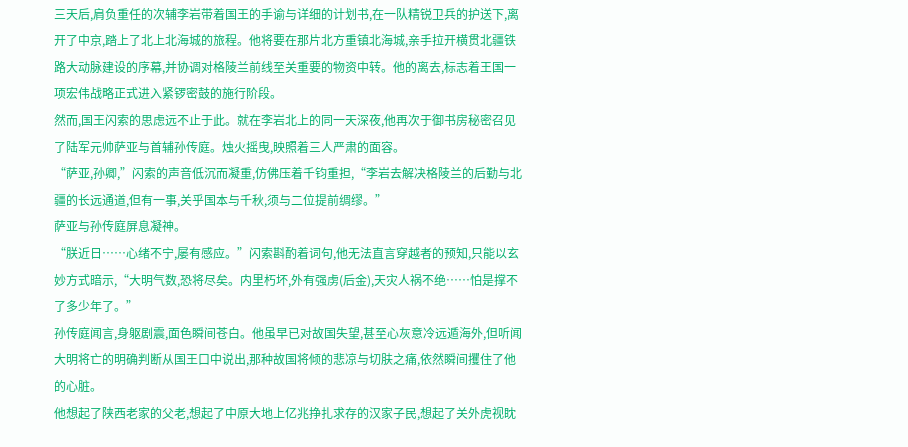三天后,肩负重任的次辅李岩带着国王的手谕与详细的计划书,在一队精锐卫兵的护送下,离开了中京,踏上了北上北海城的旅程。他将要在那片北方重镇北海城,亲手拉开横贯北疆铁路大动脉建设的序幕,并协调对格陵兰前线至关重要的物资中转。他的离去,标志着王国一项宏伟战略正式进入紧锣密鼓的施行阶段。
然而,国王闪索的思虑远不止于此。就在李岩北上的同一天深夜,他再次于御书房秘密召见了陆军元帅萨亚与首辅孙传庭。烛火摇曳,映照着三人严肃的面容。
“萨亚,孙卿,”闪索的声音低沉而凝重,仿佛压着千钧重担,“李岩去解决格陵兰的后勤与北疆的长远通道,但有一事,关乎国本与千秋,须与二位提前绸缪。”
萨亚与孙传庭屏息凝神。
“朕近日……心绪不宁,屡有感应。”闪索斟酌着词句,他无法直言穿越者的预知,只能以玄妙方式暗示,“大明气数,恐将尽矣。内里朽坏,外有强虏(后金),天灾人祸不绝……怕是撑不了多少年了。”
孙传庭闻言,身躯剧震,面色瞬间苍白。他虽早已对故国失望,甚至心灰意冷远遁海外,但听闻大明将亡的明确判断从国王口中说出,那种故国将倾的悲凉与切肤之痛,依然瞬间攫住了他的心脏。
他想起了陕西老家的父老,想起了中原大地上亿兆挣扎求存的汉家子民,想起了关外虎视眈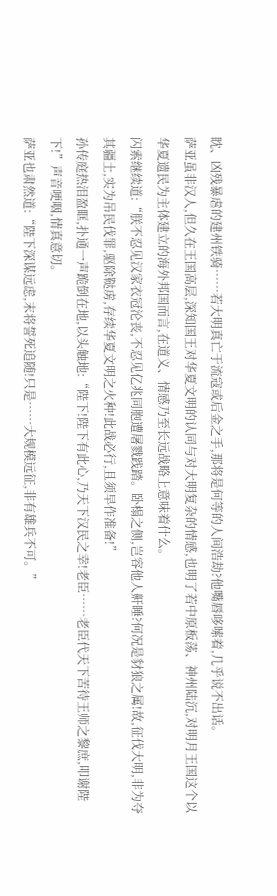眈、凶残暴虐的建州铁骑……若大明真亡于流寇或后金之手,那将是何等的人间浩劫?他嘴唇哆嗦着,几乎说不出话。
萨亚虽非汉人,但久在王国高层,深知国王对华夏文明的认同与对大明复杂的情感,也明了若中原板荡、神州陆沉,对明月王国这个以华夏遗民为主体建立的海外邦国而言,在道义、情感乃至长远战略上意味着什么。
闪索继续道:“朕不忍见汉家衣冠沦丧,不忍见亿兆同胞遭屠戮践踏。卧榻之侧,岂容他人鼾睡?何况是豺狼之属!故,征伐大明,非为夺其疆土,实为吊民伐罪,驱除鞑虏,存续华夏文明之火种!此战必行,且须早作准备!”
孙传庭热泪盈眶,扑通一声跪倒在地,以头触地:“陛下!陛下有此心,乃天下汉民之幸!老臣……老臣代天下苦待王师之黎庶,叩谢陛下!”声音哽咽,情真意切。
萨亚也肃然道:“陛下深谋远虑,末将誓死追随!只是……大规模远征,非有雄兵不可。”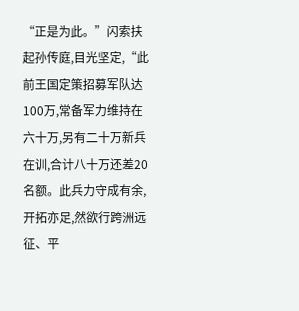“正是为此。”闪索扶起孙传庭,目光坚定,“此前王国定策招募军队达100万,常备军力维持在六十万,另有二十万新兵在训,合计八十万还差20名额。此兵力守成有余,开拓亦足,然欲行跨洲远征、平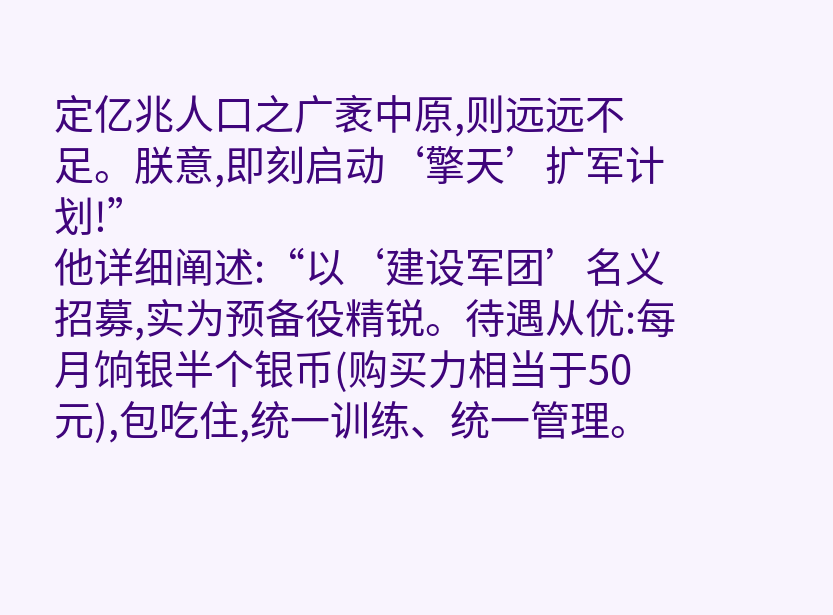定亿兆人口之广袤中原,则远远不足。朕意,即刻启动‘擎天’扩军计划!”
他详细阐述:“以‘建设军团’名义招募,实为预备役精锐。待遇从优:每月饷银半个银币(购买力相当于50元),包吃住,统一训练、统一管理。